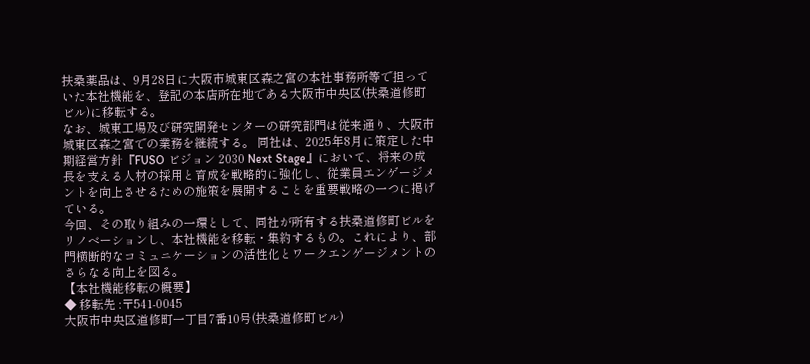扶桑薬品は、9月28日に大阪市城東区森之宮の本社事務所等で担っていた本社機能を、登記の本店所在地である大阪市中央区(扶桑道修町ビル)に移転する。
なお、城東工場及び研究開発センターの研究部門は従来通り、大阪市城東区森之宮での業務を継続する。 同社は、2025年8月に策定した中期経営方針『FUSO ビジョン 2030 Next Stage』において、将来の成長を支える人材の採用と育成を戦略的に強化し、従業員エンゲージメントを向上させるための施策を展開することを重要戦略の一つに掲げている。
今回、その取り組みの一環として、同社が所有する扶桑道修町ビルをリノベーションし、本社機能を移転・集約するもの。これにより、部門横断的なコミュニケーションの活性化とワークエンゲージメントのさらなる向上を図る。
【本社機能移転の概要】
◆ 移転先 :〒541-0045
大阪市中央区道修町一丁目7番10号(扶桑道修町ビル)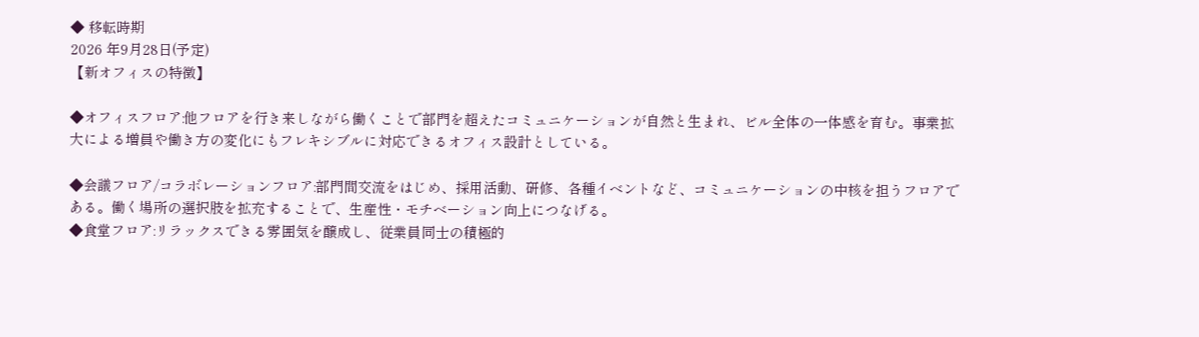◆ 移転時期
2026 年9月28日(予定)
【新オフィスの特徴】

◆オフィスフロア:他フロアを行き来しながら働くことで部門を超えたコミュニケーションが自然と生まれ、ビル全体の一体感を育む。事業拡大による増員や働き方の変化にもフレキシブルに対応できるオフィス設計としている。

◆会議フロア/コラボレーションフロア:部門間交流をはじめ、採用活動、研修、各種イベントなど、コミュニケーションの中核を担うフロアである。働く場所の選択肢を拡充することで、生産性・モチベーション向上につなげる。
◆食堂フロア:リラックスできる雰囲気を醸成し、従業員同士の積極的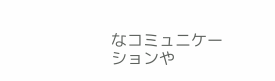なコミュニケーションや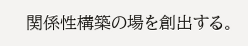関係性構築の場を創出する。